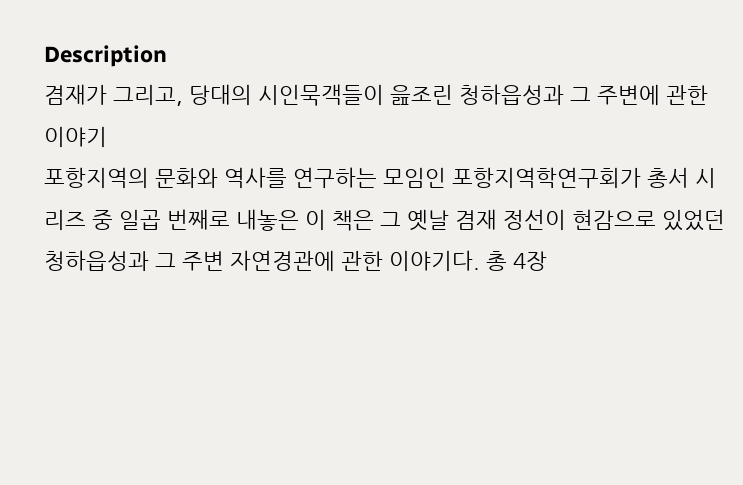Description
겸재가 그리고, 당대의 시인묵객들이 읊조린 청하읍성과 그 주변에 관한 이야기
포항지역의 문화와 역사를 연구하는 모임인 포항지역학연구회가 총서 시리즈 중 일곱 번째로 내놓은 이 책은 그 옛날 겸재 정선이 현감으로 있었던 청하읍성과 그 주변 자연경관에 관한 이야기다. 총 4장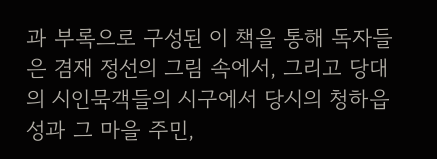과 부록으로 구성된 이 책을 통해 독자들은 겸재 정선의 그림 속에서, 그리고 당대의 시인묵객들의 시구에서 당시의 청하읍성과 그 마을 주민,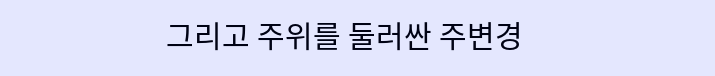그리고 주위를 둘러싼 주변경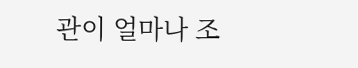관이 얼마나 조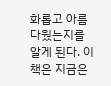화롭고 아름다웠는지를 알게 된다. 이 책은 지금은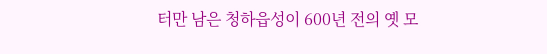터만 남은 청하읍성이 600년 전의 옛 모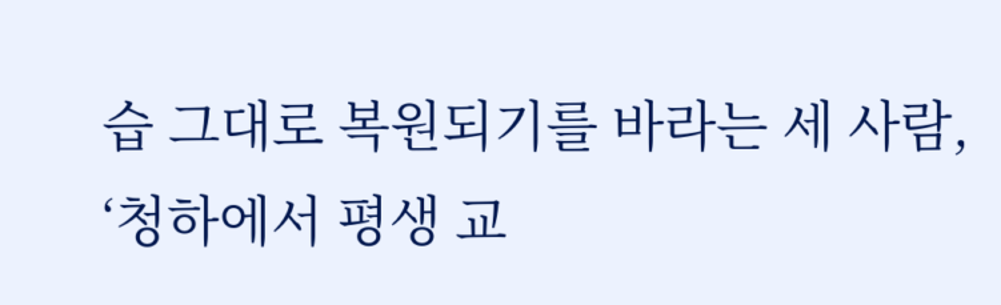습 그대로 복원되기를 바라는 세 사람, ‘청하에서 평생 교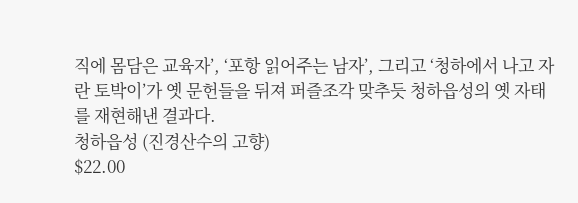직에 몸담은 교육자’, ‘포항 읽어주는 남자’, 그리고 ‘청하에서 나고 자란 토박이’가 옛 문헌들을 뒤져 퍼즐조각 맞추듯 청하읍성의 옛 자태를 재현해낸 결과다.
청하읍성 (진경산수의 고향)
$22.00